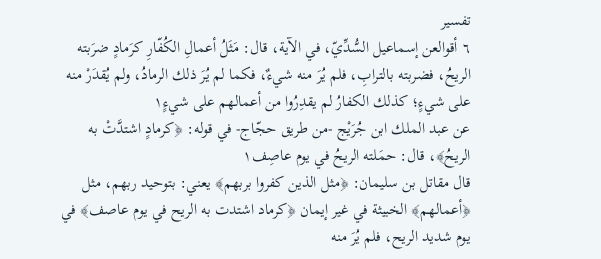تفسير
٦ أقوالعن إسماعيل السُّدِّيّ، في الآية، قال: مَثَلُ أعمالِ الكُفّارِ كرَمادٍ ضرَبته الريحُ، فضربته بالترابِ، فلم يُرَ منه شيءٌ، فكما لم يُرَ ذلك الرمادُ، ولم يُقدَرْ منه على شيءٍ؛ كذلك الكفارُ لم يقدِرُوا من أعمالهم على شيءٍ١
عن عبد الملك ابن جُرَيْج -من طريق حجّاج- في قوله: ﴿كرمادٍ اشتدَّتْ به الريحُ﴾، قال: حمَلته الريحُ في يوم عاصِف١
قال مقاتل بن سليمان: ﴿مثل الذين كفروا بربهم﴾ يعني: بتوحيد ربهم، مثل ﴿أعمالهم﴾ الخبيثة في غير إيمان ﴿كرماد اشتدت به الريح في يوم عاصف﴾ في يوم شديد الريح، فلم يُرَ منه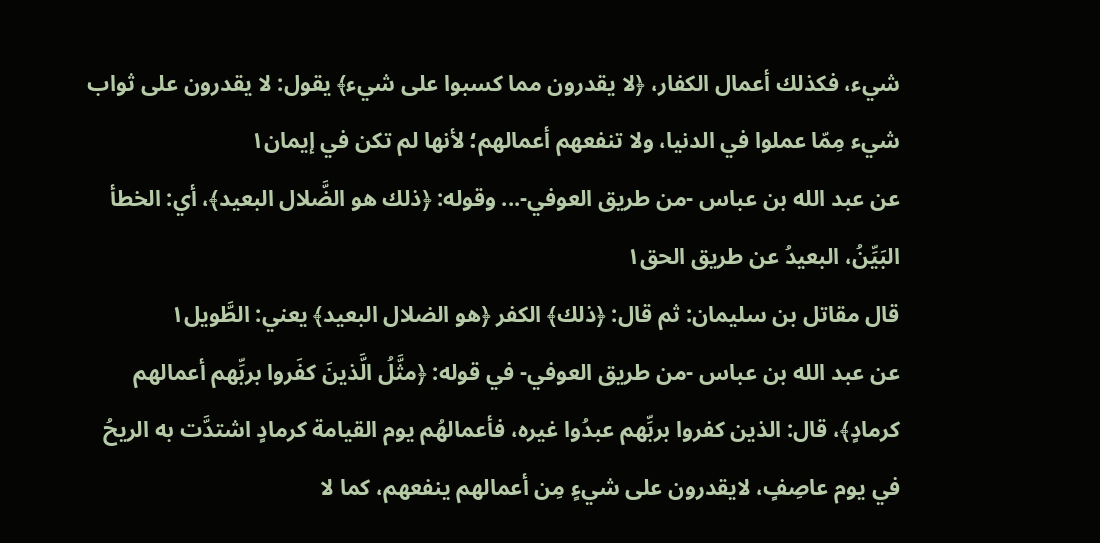شيء، فكذلك أعمال الكفار، ﴿لا يقدرون مما كسبوا على شيء﴾ يقول: لا يقدرون على ثواب شيء مِمّا عملوا في الدنيا، ولا تنفعهم أعمالهم؛ لأنها لم تكن في إيمان١
عن عبد الله بن عباس -من طريق العوفي-... وقوله: ﴿ذلك هو الضَّلال البعيد﴾، أي: الخطأ البَيِّنُ، البعيدُ عن طريق الحق١
قال مقاتل بن سليمان: ثم قال: ﴿ذلك﴾ الكفر ﴿هو الضلال البعيد﴾ يعني: الطَّويل١
عن عبد الله بن عباس -من طريق العوفي- في قوله: ﴿مثَّلُ الَّذينَ كفَروا بربِّهم أعمالهم كرمادٍ﴾، قال: الذين كفروا بربِّهم عبدُوا غيره، فأعمالهُم يوم القيامة كرمادٍ اشتدَّت به الريحُ في يوم عاصِفٍ، لايقدرون على شيءٍ مِن أعمالهم ينفعهم، كما لا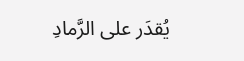يُقدَر على الرَّمادِ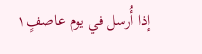إذا أُرسل في يوم عاصفٍ١